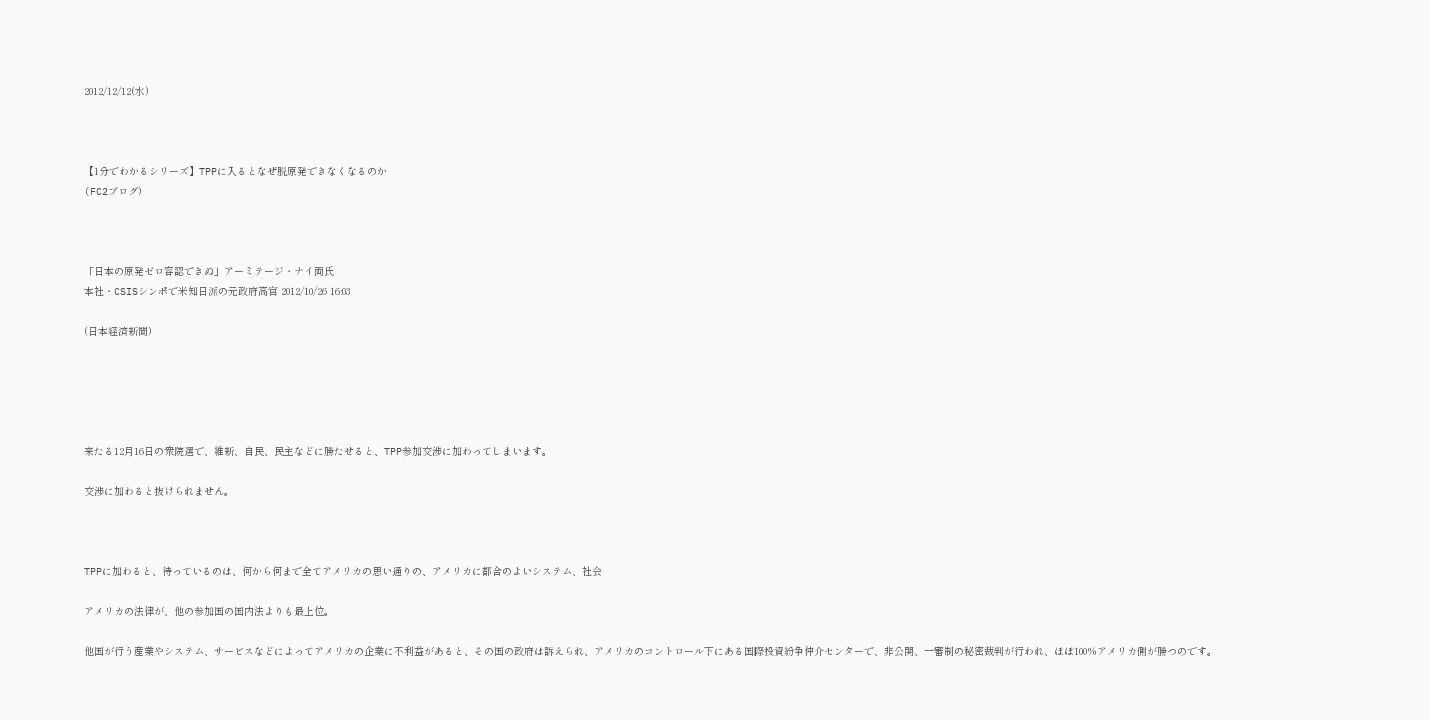2012/12/12(水)



【1分でわかるシリーズ】TPPに入るとなぜ脱原発できなくなるのか
(FC2ブログ)



「日本の原発ゼロ容認できぬ」アーミテージ・ナイ両氏
本社・CSISシンポで米知日派の元政府高官 2012/10/26 16:03

(日本経済新聞)





来たる12月16日の衆院選で、維新、自民、民主などに勝たせると、TPP参加交渉に加わってしまいます。

交渉に加わると抜けられません。



TPPに加わると、待っているのは、何から何まで全てアメリカの思い通りの、アメリカに都合のよいシステム、社会

アメリカの法律が、他の参加国の国内法よりも最上位。

他国が行う産業やシステム、サービスなどによってアメリカの企業に不利益があると、その国の政府は訴えられ、アメリカのコントロール下にある国際投資紛争仲介センターで、非公開、一審制の秘密裁判が行われ、ほぼ100%アメリカ側が勝つのです。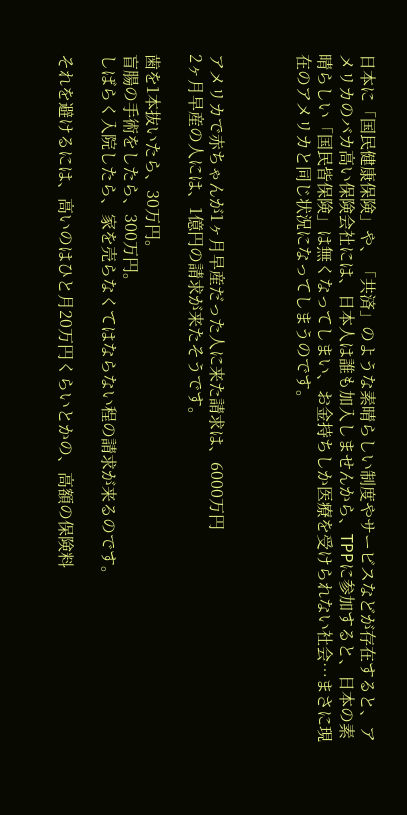日本に「国民健康保険」や、「共済」のような素晴らしい制度やサービスなどが存在すると、アメリカのバカ高い保険会社には、日本人は誰も加入しませんから、TPPに参加すると、日本の素晴らしい「国民皆保険」は無くなってしまい、お金持ちしか医療を受けられない社会…まさに現在のアメリカと同じ状況になってしまうのです。



アメリカで赤ちゃんが1ヶ月早産だった人に来た請求は、6000万円
2ヶ月早産の人には、1億円の請求が来たそうです。

歯を1本抜いたら、30万円。
盲腸の手術をしたら、300万円。
しばらく入院したら、家を売らなくてはならない程の請求が来るのです。

それを避けるには、高いのはひと月20万円くらいとかの、高額の保険料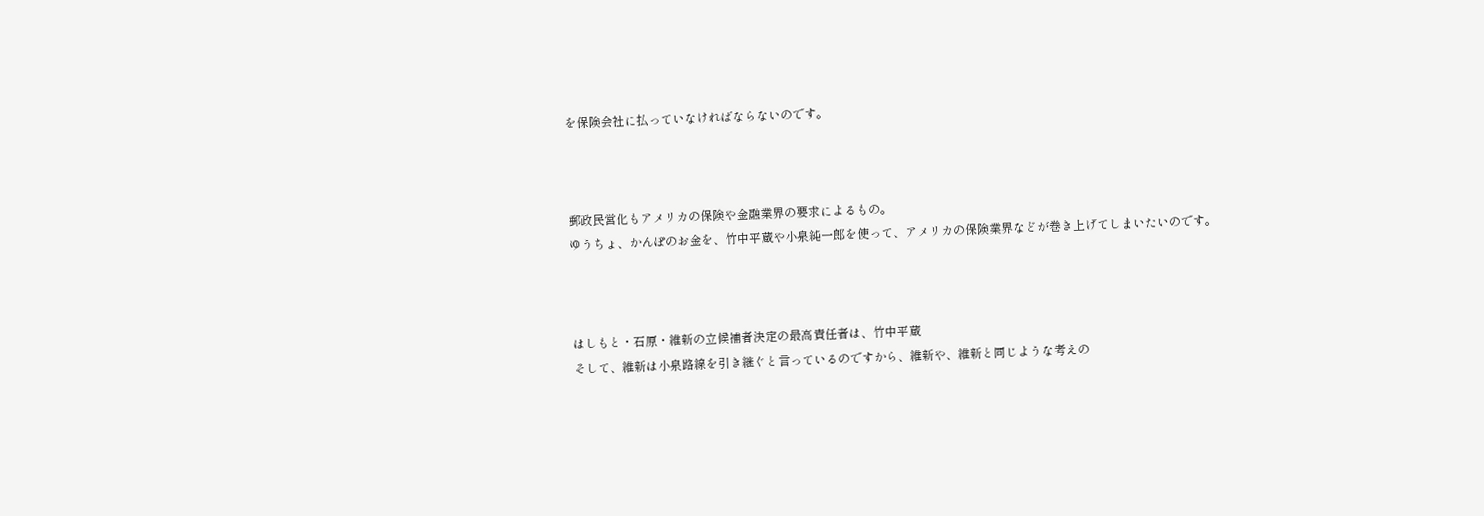を保険会社に払っていなければならないのです。



郵政民営化もアメリカの保険や金融業界の要求によるもの。
ゆうちょ、かんぽのお金を、竹中平蔵や小泉純一郎を使って、アメリカの保険業界などが巻き上げてしまいたいのです。



はしもと・石原・維新の立候補者決定の最高責任者は、竹中平蔵
そして、維新は小泉路線を引き継ぐと言っているのですから、維新や、維新と同じような考えの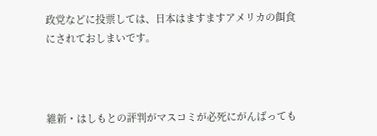政党などに投票しては、日本はますますアメリカの餌食にされておしまいです。



維新・はしもとの評判がマスコミが必死にがんばっても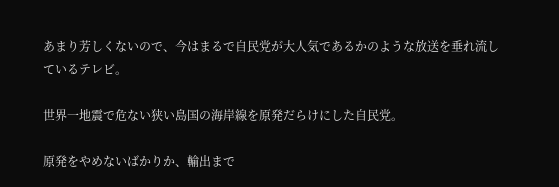あまり芳しくないので、今はまるで自民党が大人気であるかのような放送を垂れ流しているテレビ。

世界一地震で危ない狭い島国の海岸線を原発だらけにした自民党。

原発をやめないばかりか、輸出まで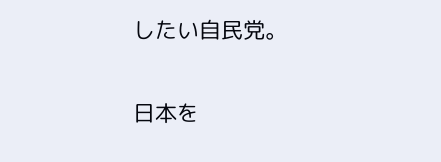したい自民党。

日本を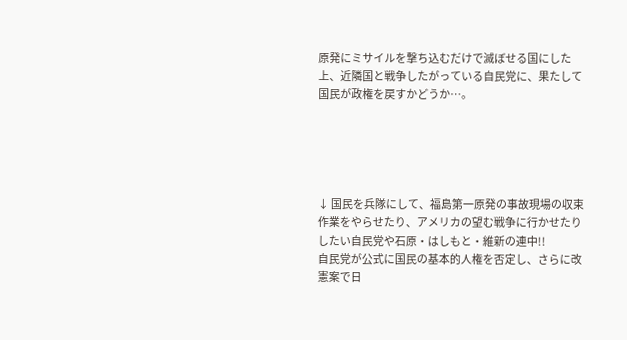原発にミサイルを撃ち込むだけで滅ぼせる国にした上、近隣国と戦争したがっている自民党に、果たして国民が政権を戻すかどうか…。





↓ 国民を兵隊にして、福島第一原発の事故現場の収束作業をやらせたり、アメリカの望む戦争に行かせたりしたい自民党や石原・はしもと・維新の連中!!
自民党が公式に国民の基本的人権を否定し、さらに改憲案で日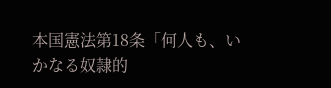本国憲法第18条「何人も、いかなる奴隷的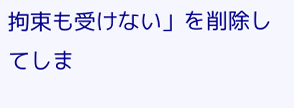拘束も受けない」を削除してしま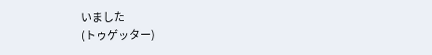いました
(トゥゲッター)